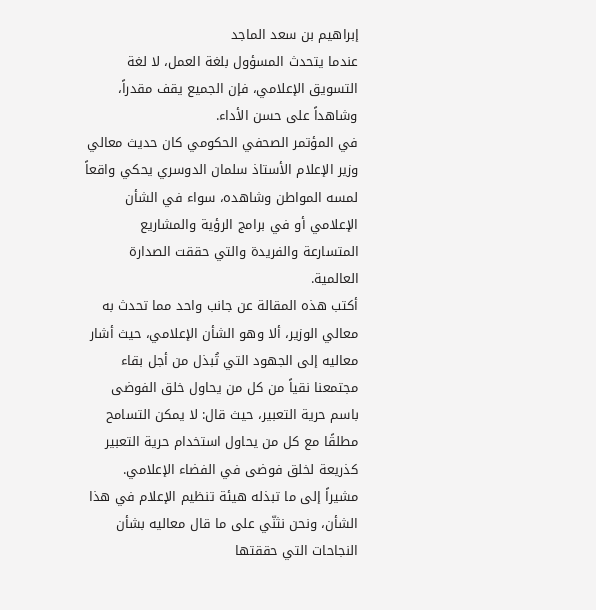إبراهيم بن سعد الماجد
عندما يتحدث المسؤول بلغة العمل، لا لغة التسويق الإعلامي، فإن الجميع يقف مقدراً، وشاهداً على حسن الأداء.
في المؤتمر الصحفي الحكومي كان حديث معالي وزير الإعلام الأستاذ سلمان الدوسري يحكي واقعاً لمسه المواطن وشاهده، سواء في الشأن الإعلامي أو في برامج الرؤية والمشاريع المتسارعة والفريدة والتي حققت الصدارة العالمية.
أكتب هذه المقالة عن جانب واحد مما تحدث به معالي الوزير، ألا وهو الشأن الإعلامي، حيث أشار معاليه إلى الجهود التي تُبذل من أجل بقاء مجتمعنا نقياً من كل من يحاول خلق الفوضى باسم حرية التعبير، حيث قال: لا يمكن التسامح مطلقًا مع كل من يحاول استخدام حرية التعبير كذريعة لخلق فوضى في الفضاء الإعلامي.
مشيراً إلى ما تبذله هيئة تنظيم الإعلام في هذا الشأن، ونحن نثنّي على ما قال معاليه بشأن النجاحات التي حققتها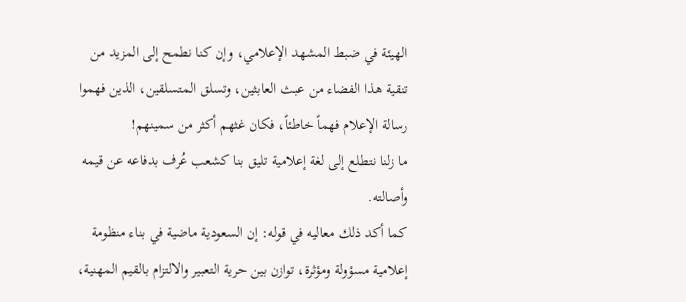الهيئة في ضبط المشهد الإعلامي، وإن كنا نطمح إلى المزيد من تنقية هذا الفضاء من عبث العابثين، وتسلق المتسلقين، الذين فهموا رسالة الإعلام فهماً خاطئاً، فكان غثهم أكثر من سمينهم!
ما زلنا نتطلع إلى لغة إعلامية تليق بنا كشعب عُرف بدفاعه عن قيمه وأصالته.
كما أكد ذلك معاليه في قوله: إن السعودية ماضية في بناء منظومة إعلامية مسؤولة ومؤثرة، توازن بين حرية التعبير والالتزام بالقيم المهنية،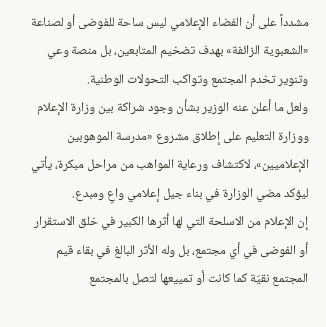مشدداً على أن الفضاء الإعلامي ليس ساحة للفوضى أو لصناعة «الشعبوية الزائفة» بهدف تضخيم المتابعين، بل منصة وعي وتنوير تخدم المجتمع وتواكب التحولات الوطنية.
ولعل ما أعلن عنه الوزير بشأن وجود شراكة بين وزارة الإعلام ووزارة التعليم على إطلاق مشروع «مدرسة الموهوبين الإعلاميين»، لاكتشاف ورعاية المواهب من مراحل مبكرة، يأتي ليؤكد مضي الوزارة في بناء جيل إعلامي واعٍ ومبدع.
إن الإعلام من الاسلحة التي لها أثرها الكبير في خلق الاستقرار أو الفوضى في أي مجتمع، بل وله الأثر البالغ في بقاء قيم المجتمع نقيّة كما كانت أو تمييعها لتصل بالمجتمع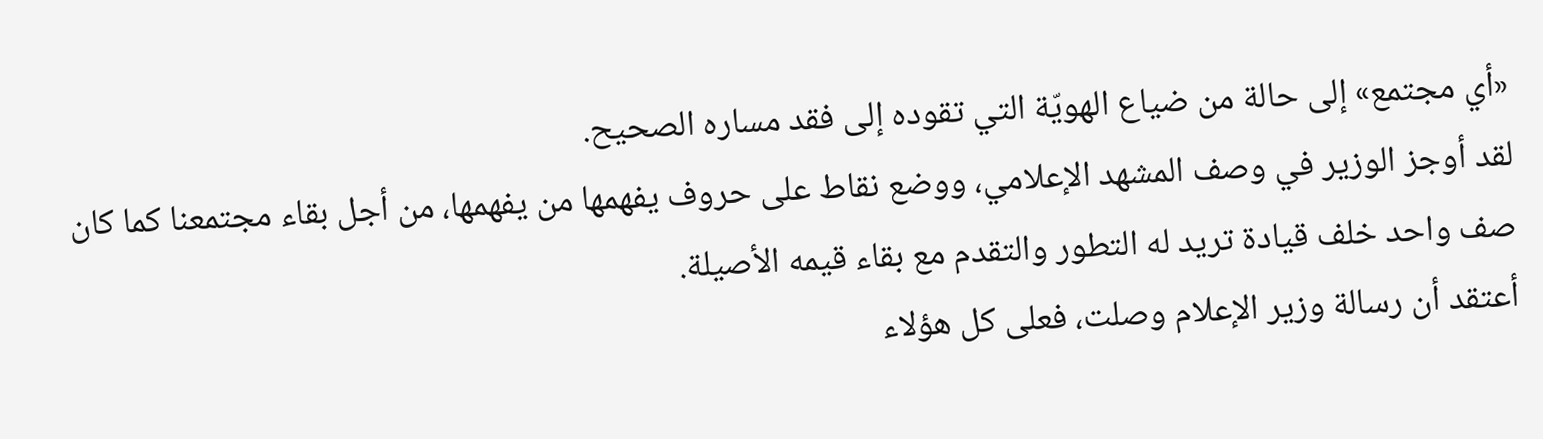«أي مجتمع» إلى حالة من ضياع الهويّة التي تقوده إلى فقد مساره الصحيح.
لقد أوجز الوزير في وصف المشهد الإعلامي، ووضع نقاط على حروف يفهمها من يفهمها، من أجل بقاء مجتمعنا كما كان صف واحد خلف قيادة تريد له التطور والتقدم مع بقاء قيمه الأصيلة.
أعتقد أن رسالة وزير الإعلام وصلت، فعلى كل هؤلاء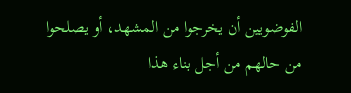الفوضويين أن يخرجوا من المشهد، أو يصلحوا من حالهم من أجل بناء هذا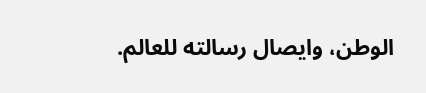الوطن، وايصال رسالته للعالم.